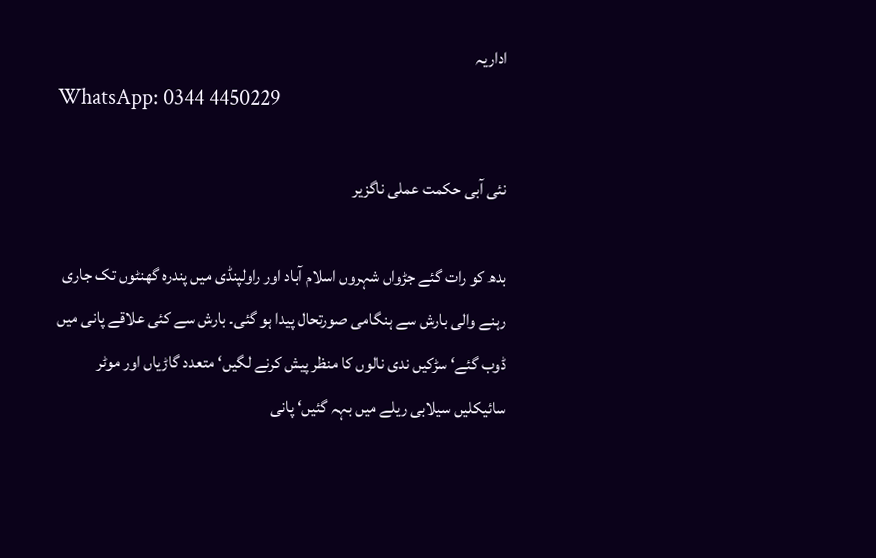اداریہ
WhatsApp: 0344 4450229

نئی آبی حکمت عملی ناگزیر

بدھ کو رات گئے جڑواں شہروں اسلام آباد اور راولپنڈی میں پندرہ گھنٹوں تک جاری رہنے والی بارش سے ہنگامی صورتحال پیدا ہو گئی۔ بارش سے کئی علاقے پانی میں ڈوب گئے‘ سڑکیں ندی نالوں کا منظر پیش کرنے لگیں‘ متعدد گاڑیاں اور موٹر سائیکلیں سیلابی ریلے میں بہہ گئیں‘ پانی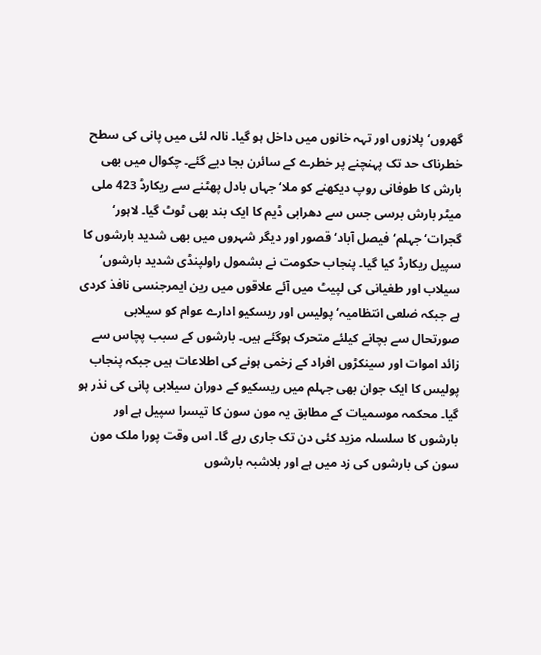گھروں‘ پلازوں اور تہہ خانوں میں داخل ہو گیا۔ نالہ لئی میں پانی کی سطح خطرناک حد تک پہنچنے پر خطرے کے سائرن بجا دیے گئے۔ چکوال میں بھی بارش کا طوفانی روپ دیکھنے کو ملا‘ جہاں بادل پھٹنے سے ریکارڈ 423 ملی میٹر بارش برسی جس سے دھرابی ڈیم کا ایک بند بھی ٹوٹ گیا۔ لاہور‘ گجرات‘ جہلم‘ فیصل آباد‘ قصور اور دیگر شہروں میں بھی شدید بارشوں کا سپیل ریکارڈ کیا گیا۔ پنجاب حکومت نے بشمول راولپنڈی شدید بارشوں‘ سیلاب اور طغیانی کی لپیٹ میں آئے علاقوں میں رین ایمرجنسی نافذ کردی ہے جبکہ ضلعی انتظامیہ‘ پولیس اور ریسکیو ادارے عوام کو سیلابی صورتحال سے بچانے کیلئے متحرک ہوگئے ہیں۔ بارشوں کے سبب پچاس سے زائد اموات اور سینکڑوں افراد کے زخمی ہونے کی اطلاعات ہیں جبکہ پنجاب پولیس کا ایک جوان بھی جہلم میں ریسکیو کے دوران سیلابی پانی کی نذر ہو گیا۔ محکمہ موسمیات کے مطابق یہ مون سون کا تیسرا سپیل ہے اور بارشوں کا سلسلہ مزید کئی دن تک جاری رہے گا۔ اس وقت پورا ملک مون سون کی بارشوں کی زد میں ہے اور بلاشبہ بارشوں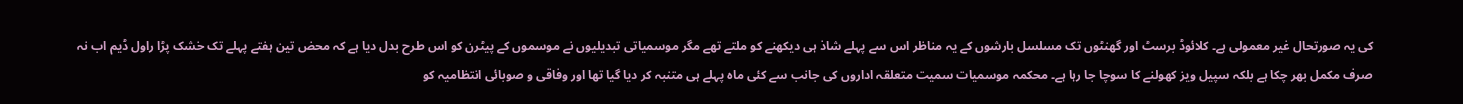کی یہ صورتحال غیر معمولی ہے۔ کلائوڈ برسٹ اور گھنٹوں تک مسلسل بارشوں کے یہ مناظر اس سے پہلے شاذ ہی دیکھنے کو ملتے تھے مگر موسمیاتی تبدیلیوں نے موسموں کے پیٹرن کو اس طرح بدل دیا ہے کہ محض تین ہفتے پہلے تک خشک پڑا راول ڈیم اب نہ صرف مکمل بھر چکا ہے بلکہ سپیل ویز کھولنے کا سوچا جا رہا ہے۔ محکمہ موسمیات سمیت متعلقہ اداروں کی جانب سے کئی ماہ پہلے ہی متنبہ کر دیا گیا تھا اور وفاقی و صوبائی انتظامیہ کو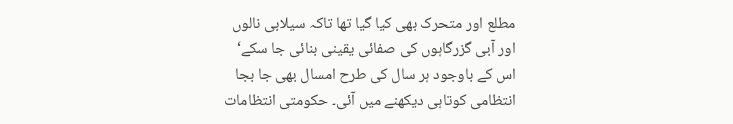مطلع اور متحرک بھی کیا گیا تھا تاکہ سیلابی نالوں اور آبی گزرگاہوں کی صفائی یقینی بنائی جا سکے‘ اس کے باوجود ہر سال کی طرح امسال بھی جا بجا انتظامی کوتاہی دیکھنے میں آئی۔ حکومتی انتظامات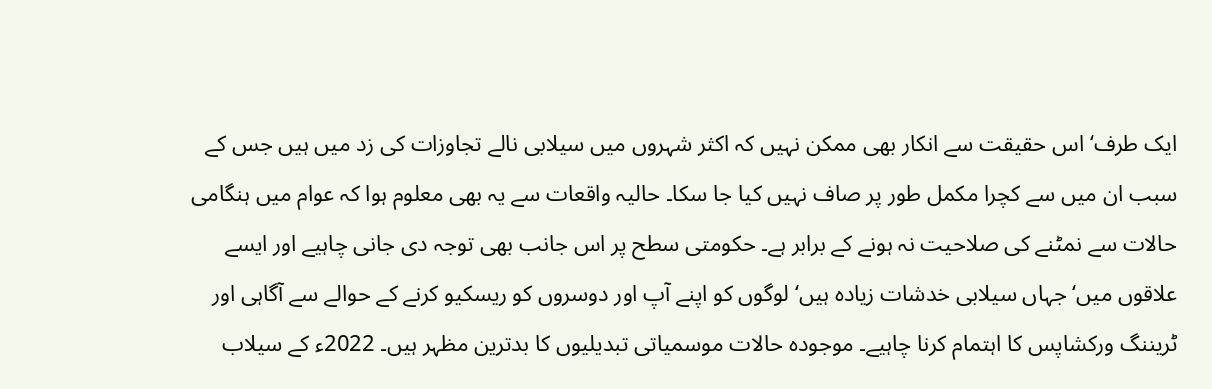ایک طرف‘ اس حقیقت سے انکار بھی ممکن نہیں کہ اکثر شہروں میں سیلابی نالے تجاوزات کی زد میں ہیں جس کے سبب ان میں سے کچرا مکمل طور پر صاف نہیں کیا جا سکا۔ حالیہ واقعات سے یہ بھی معلوم ہوا کہ عوام میں ہنگامی حالات سے نمٹنے کی صلاحیت نہ ہونے کے برابر ہے۔ حکومتی سطح پر اس جانب بھی توجہ دی جانی چاہیے اور ایسے علاقوں میں‘ جہاں سیلابی خدشات زیادہ ہیں‘ لوگوں کو اپنے آپ اور دوسروں کو ریسکیو کرنے کے حوالے سے آگاہی اور ٹریننگ ورکشاپس کا اہتمام کرنا چاہیے۔ موجودہ حالات موسمیاتی تبدیلیوں کا بدترین مظہر ہیں۔ 2022ء کے سیلاب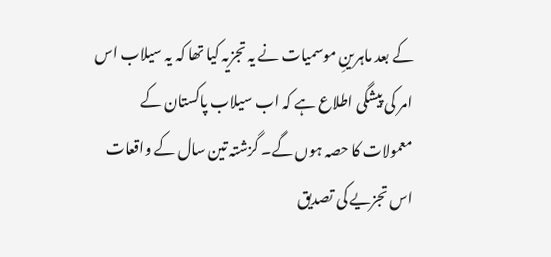کے بعد ماہرینِ موسمیات نے یہ تجزیہ کیا تھا کہ یہ سیلاب اس امر کی پیشگی اطلاع ہے کہ اب سیلاب پاکستان کے معمولات کا حصہ ہوں گے۔ گزشتہ تین سال کے واقعات اس تجزیے کی تصدیق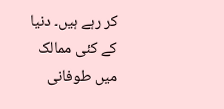کر رہے ہیں۔ دنیا کے کئی ممالک میں طوفانی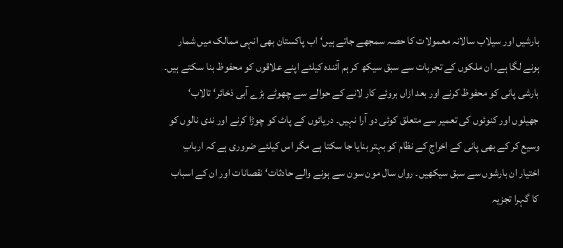بارشیں اور سیلاب سالانہ معمولات کا حصہ سمجھے جاتے ہیں‘ اب پاکستان بھی انہی ممالک میں شمار ہونے لگا ہے۔ ان ملکوں کے تجربات سے سبق سیکھ کر ہم آئندہ کیلئے اپنے علاقوں کو محفوظ بنا سکتے ہیں۔ بارشی پانی کو محفوظ کرنے اور بعد ازاں بروئے کار لانے کے حوالے سے چھوٹے بڑے آبی ذخائر‘ تالاب‘ جھیلوں اور کنوئوں کی تعمیر سے متعلق کوئی دو آرا نہیں۔ دریائوں کے پاٹ کو چوڑا کرنے اور ندی نالوں کو وسیع کر کے بھی پانی کے اخراج کے نظام کو بہتر بنایا جا سکتا ہے مگر اس کیلئے ضروری ہے کہ اربابِ اختیار ان بارشوں سے سبق سیکھیں۔ رواں سال مون سون سے ہونے والے حادثات‘ نقصانات اور ان کے اسباب کا گہرا تجزیہ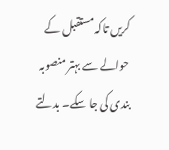کریں تاکہ مستقبل کے حوالے سے بہتر منصوبہ بندی کی جا سکے۔ بدلتے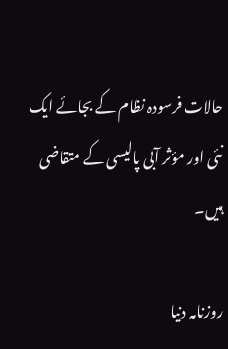حالات فرسودہ نظام کے بجائے ایک نئی اور مؤثر آبی پالیسی کے متقاضی ہیں۔

روزنامہ دنیا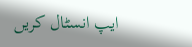ایپ انسٹال کریں